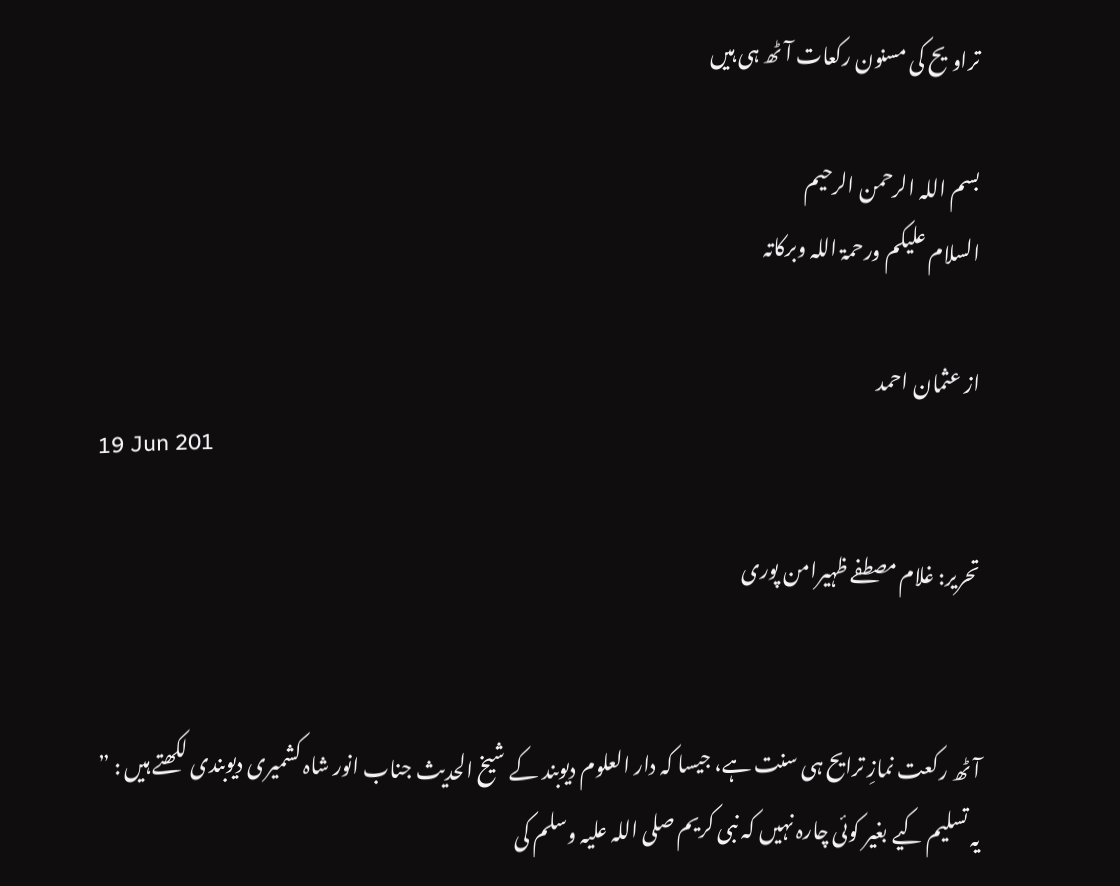تراویح کی مسنون رکعات آٹھ ہی ہیں

بسم اللہ الرحمن الرحیم
السلام علیکم ورحمۃ اللہ وبرکاتہ

از عثمان احمد
19 Jun 201

تحریر: غلام مصطفے ظہیرامن پوری


آٹھ رکعت نمازِ ترایح ہی سنت ہے، جیسا کہ دار العلوم دیوبند کے شیخ الحدیث جناب انور شاہ کشمیری دیوبندی لکھتے ہیں : ” یہ تسلیم کیے بغیر کوئی چارہ نہیں کہ نبی کریم صلی اللہ علیہ وسلم کی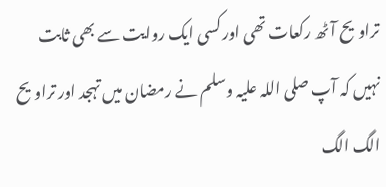تراویح آٹھ رکعات تھی اور کسی ایک روایت سے بھی ثابت نہیں کہ آپ صلی اللہ علیہ وسلم نے رمضان میں تہجد اور تراویح الگ الگ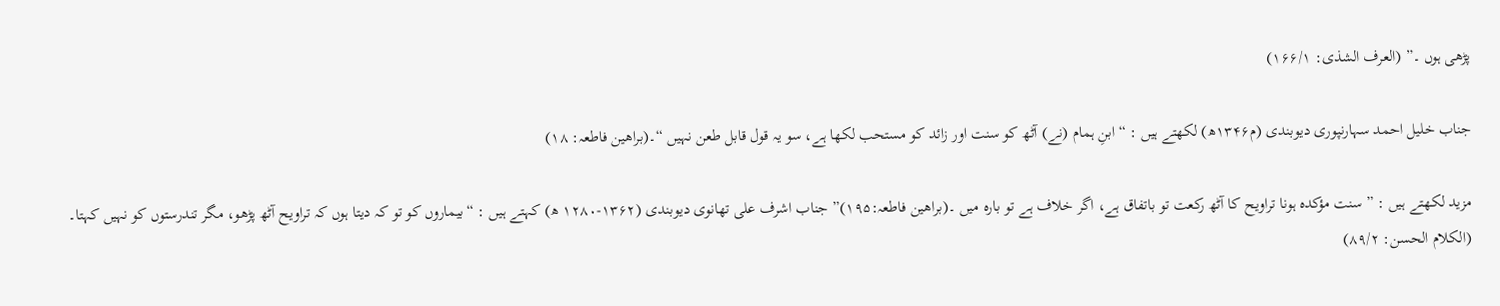پڑھی ہوں ۔” (العرف الشذی: ۱۶۶/۱)

جناب خلیل احمد سہارنپوری دیوبندی (م۱۳۴۶ھ) لکھتے ہیں : “ابنِ ہمام (نے) آٹھ کو سنت اور زائد کو مستحب لکھا ہے، سو یہ قول قابل طعن نہیں “۔(براھین فاطعہ: ۱۸)

مزید لکھتے ہیں : ” سنت مؤکدہ ہونا تراویح کا آٹھ رکعت تو باتفاق ہے، اگر خلاف ہے تو بارہ میں ۔(براھین فاطعہ:۱۹۵)” جناب اشرف علی تھانوی دیوبندی (۱۳۶۲-۱۲۸۰ ھ) کہتے ہیں : “بیماروں کو تو کہ دیتا ہوں کہ تراویح آٹھ پڑھو، مگر تندرستوں کو نہیں کہتا۔
(الکلام الحسن: ۸۹/۲)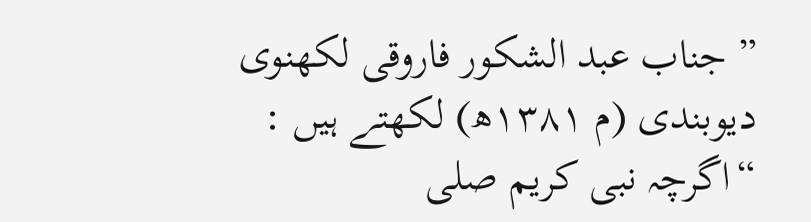” جناب عبد الشکور فاروقی لکھنوی دیوبندی (م ۱۳۸۱ھ) لکھتے ہیں : “اگرچہ نبی کریم صلی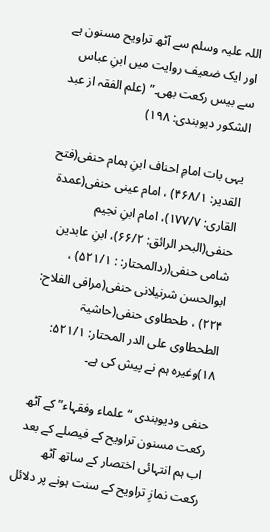اللہ علیہ وسلم سے آٹھ تراویح مسنون ہے اور ایک ضعیف روایت میں ابنِ عباس سے بیس رکعت بھی۔” (علم الفقہ از عبد الشکور دیوبندی: ۱۹۸)

یہی بات امامِ احناف ابنِ ہمام حنفی(فتح القدیر: ۴۶۸/۱) ، امام عینی حنفی(عمدۃ القاری: ۱۷۷/۷)، امام ابنِ نجیم حنفی(البحر الرائق: ۶۶/۲)، ابنِ عابدین شامی حنفی(ردالمحتار: : ۵۲۱/۱) ، ابوالحسن شرنیلانی حنفی(مرافی الفلاح: ۲۲۴) ، طحطاوی حنفی(حاشیۃ الطحطاوی علی الدر المحتار: ۵۲۱/۱: ۱۸)وغیرہ ہم نے پیش کی ہے۔

حنفی ودیوبندی “علماء وفقہاء” کے آٹھ رکعت مسنون تراویح کے فیصلے کے بعد اب ہم انتہائی اختصار کے ساتھ آٹھ رکعت نمازِ تراویح کے سنت ہونے پر دلائل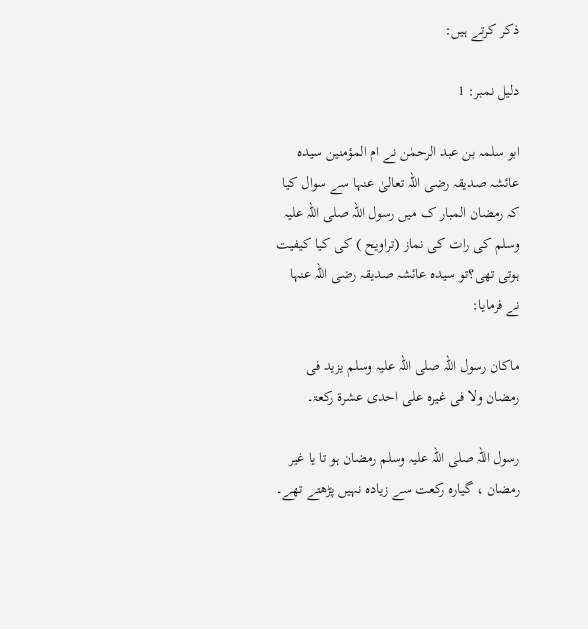ذکر کرتے ہیں:

دلیل نمبر: 1

ابو سلمہ بن عبد الرحمٰن نے ام المؤمنین سیدہ عائشہ صدیقہ رضی اللہ تعالیٰ عنہا سے سوال کیا کہ رمضان المبار ک میں رسول اللہ صلی اللہ علیہ وسلم کی رات کی نماز (تراویح ) کی کیا کیفیت ہوتی تھی؟تو سیدہ عائشہ صدیقہ رضی اللہ عنہا نے فرمایا:

ماکان رسول اللہ صلی اللہ علیہ وسلم یزید فی رمضان ولا فی غیرہ علی احدی عشرۃ رکعۃ۔

رسول اللہ صلی اللہ علیہ وسلم رمضان ہو تا یا غیر رمضان ، گیارہ رکعت سے زیادہ نہیں پڑھتے تھے۔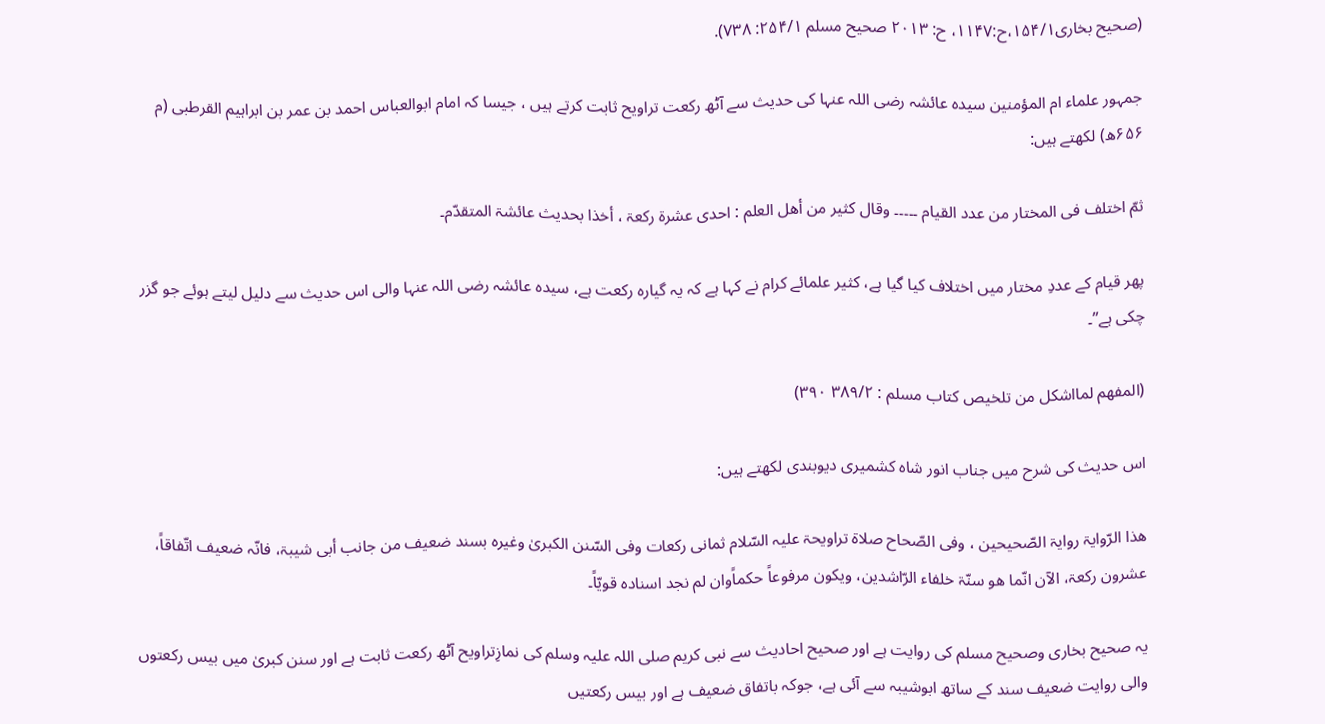(صحیح بخاری۱۵۴/۱،ح:۱۱۴۷، ح: ۲۰۱۳ صحیح مسلم ۲۵۴/۱: ۷۳۸).

جمہور علماء ام المؤمنین سیدہ عائشہ رضی اللہ عنہا کی حدیث سے آٹھ رکعت تراویح ثابت کرتے ہیں ، جیسا کہ امام ابوالعباس احمد بن عمر بن ابراہیم القرطبی (م ۶۵۶ھ) لکھتے ہیں:

ثمّ اختلف فی المختار من عدد القیام ۔۔۔۔۔ وقال کثیر من أھل العلم : احدی عشرۃ رکعۃ ، أخذا بحدیث عائشۃ المتقدّم۔

پھر قیام کے عددِ مختار میں اختلاف کیا گیا ہے، کثیر علمائے کرام نے کہا ہے کہ یہ گیارہ رکعت ہے، سیدہ عائشہ رضی اللہ عنہا والی اس حدیث سے دلیل لیتے ہوئے جو گزر چکی ہے”۔

(المفھم لمااشکل من تلخیص کتاب مسلم : ۳۸۹/۲ ۳۹۰)

اس حدیث کی شرح میں جناب انور شاہ کشمیری دیوبندی لکھتے ہیں:

ھذا الرّوایۃ روایۃ الصّحیحین ، وفی الصّحاح صلاۃ تراویحۃ علیہ السّلام ثمانی رکعات وفی السّنن الکبریٰ وغیرہ بسند ضعیف من جانب أبی شیبۃ، فانّہ ضعیف اتّفاقاً، عشرون رکعۃ، الآن انّما ھو سنّۃ خلفاء الرّاشدین، ویکون مرفوعاً حکماًوان لم نجد اسنادہ قویّاً۔

یہ صحیح بخاری وصحیح مسلم کی روایت ہے اور صحیح احادیث سے نبی کریم صلی اللہ علیہ وسلم کی نمازِتراویح آٹھ رکعت ثابت ہے اور سنن کبریٰ میں بیس رکعتوں والی روایت ضعیف سند کے ساتھ ابوشیبہ سے آئی ہے، جوکہ باتفاق ضعیف ہے اور بیس رکعتیں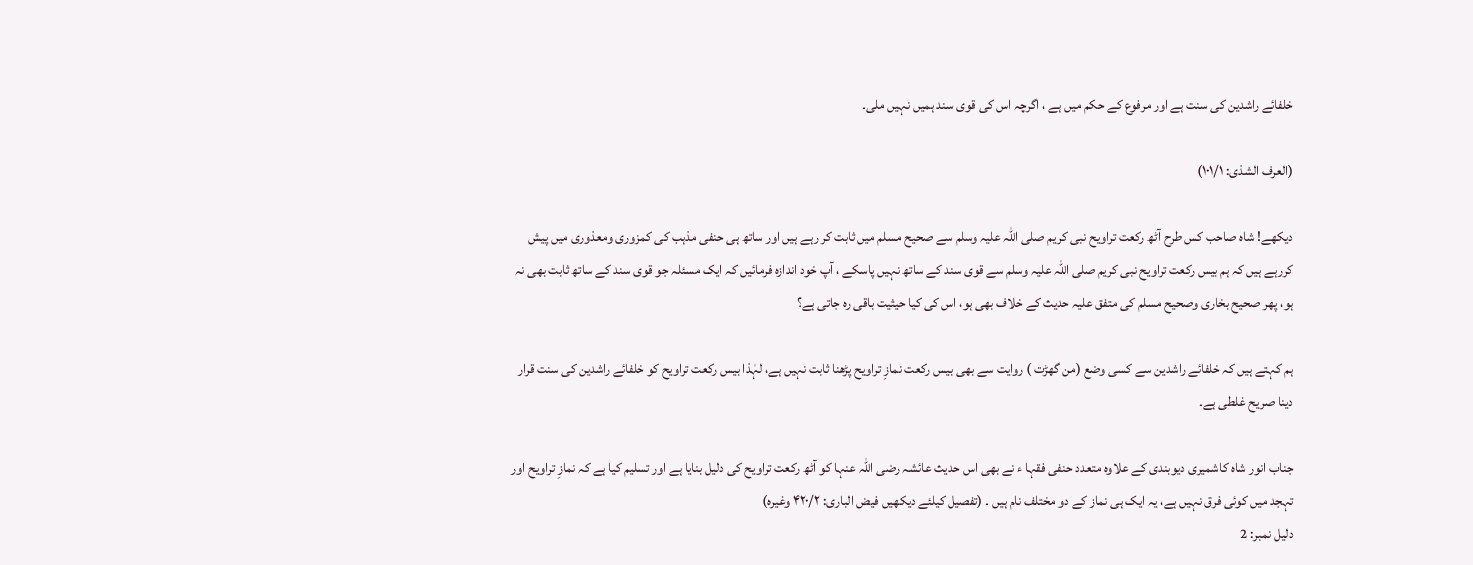خلفائے راشدین کی سنت ہے اور مرفوع کے حکم میں ہے ، اگرچہ اس کی قوی سند ہمیں نہیں ملی۔

(العرف الشذی: ۱۰۱/۱)

دیکھے! شاہ صاحب کس طرح آٹھ رکعت تراویح نبی کریم صلی اللہ علیہ وسلم سے صحیح مسلم میں ثابت کر رہے ہیں اور ساتھ ہی حنفی مذہب کی کمزوری ومعذوری میں پیش کررہے ہیں کہ ہم بیس رکعت تراویح نبی کریم صلی اللہ علیہ وسلم سے قوی سند کے ساتھ نہیں پاسکے ، آپ خود اندازہ فرمائیں کہ ایک مسئلہ جو قوی سند کے ساتھ ثابت بھی نہ ہو، پھر صحیح بخاری وصحیح مسلم کی متفق علیہ حدیث کے خلاف بھی ہو، اس کی کیا حیثیت باقی رہ جاتی ہے؟

ہم کہتے ہیں کہ خلفائے راشدین سے کسی وضع (من گھڑت ) روایت سے بھی بیس رکعت نمازِ تراویح پڑھنا ثابت نہیں ہے، لہٰذا بیس رکعت تراویح کو خلفائے راشدین کی سنت قرار دینا صریح غلطی ہے۔

جناب انور شاہ کاشمیری دیوبندی کے علاوہ متعدد حنفی فقہا ء نے بھی اس حدیث عائشہ رضی اللہ عنہا کو آٹھ رکعت تراویح کی دلیل بنایا ہے اور تسلیم کیا ہے کہ نمازِ تراویح اور تہجد میں کوئی فرق نہیں ہے، یہ ایک ہی نماز کے دو مختلف نام ہیں ۔ (تفصیل کیلئے دیکھیں فیض الباری: ۴۲۰/۲ وغیرہ)
دلیل نمبر: 2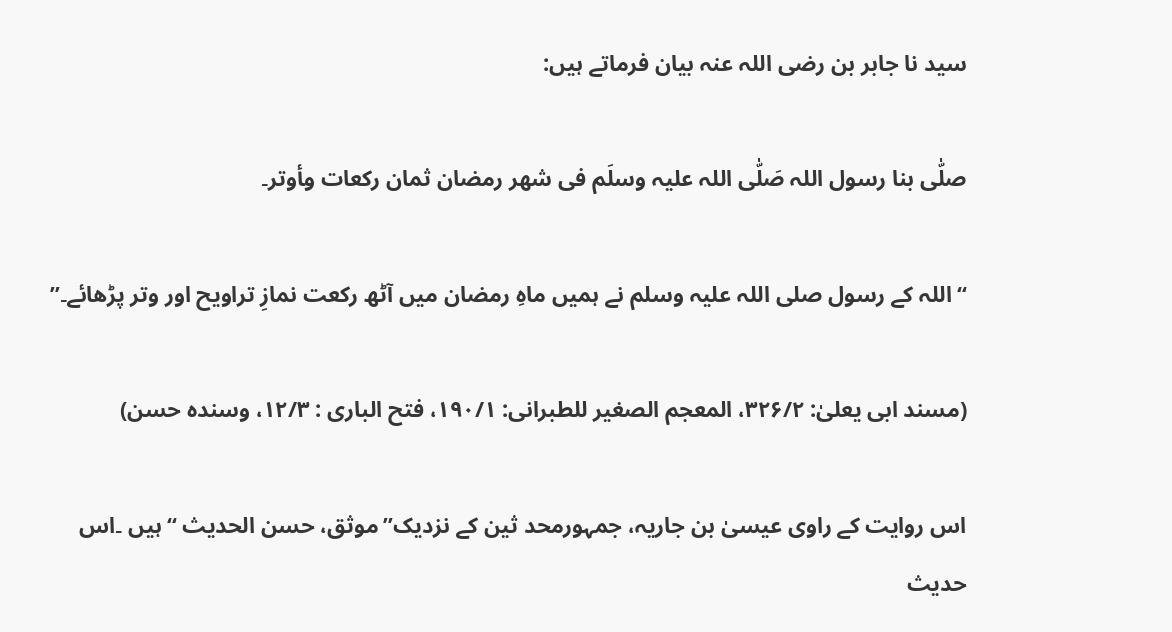سید نا جابر بن رضی اللہ عنہ بیان فرماتے ہیں:

صلّٰی بنا رسول اللہ صَلّٰی اللہ علیہ وسلَم فی شھر رمضان ثمان رکعات و‍أوتر۔

“اللہ کے رسول صلی اللہ علیہ وسلم نے ہمیں ماہِ رمضان میں آٹھ رکعت نمازِ تراویح اور وتر پڑھائے۔”

(مسند ابی یعلیٰ: ۳۲۶/۲، المعجم الصغیر للطبرانی: ۱۹۰/۱، فتح الباری : ۱۲/۳، وسندہ حسن)

اس روایت کے راوی عیسیٰ بن جاریہ، جمہورمحد ثین کے نزدیک”موثق، حسن الحدیث “ہیں ۔اس حدیث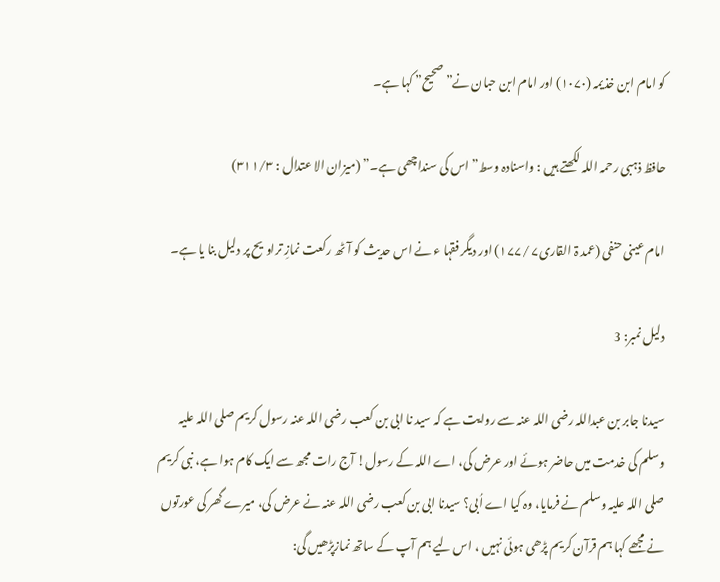کو امام ابن خذیمہ (۱۰۷۰) اور امام ابن حبان نے” صحیح” کہا ہے۔

حافظ ذہبی رحمہ اللہ لکھتے ہیں : واسنادہ وسط” اس کی سنداچھی ہے۔” (میزان الا عتدال : ۳۱۱/۳)

امام عینی حنفی (عمد ۃ القاری۷ /۱۷۷) اور دیگر فقہا ء نے اس حدیث کو آٹھ رکعت نمازِ تراویح پر دلیل بنا یا ہے۔

دلیل نمبر: 3

سیدنا جابر بن عبداللہ رضی اللہ عنہ سے روایت ہے کہ سید نا ابی بن کعب رضی اللہ عنہ رسول کریم صلی اللہ علیہ وسلم کی خدمت میں حاضر ہوئے اور عرض کی، اے اللہ کے رسول! آج رات مجھ سے ایک کام ہوا ہے، نبی کریم صلی اللہ علیہ وسلم نے فرمایا، وہ کیا اے اُبی؟ سیدنا ابی بن کعب رضی اللہ عنہ نے عرض کی، میرے گھر کی عورتوں نے مجھے کہا ہم قرآن کریم پڑھی ہوئی نہیں ، اس لیے ہم آپ کے ساتھ نمازپڑھیں گی: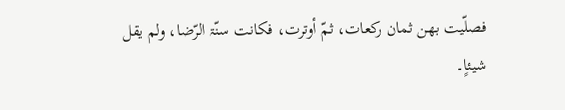فصلّیت بھن ثمان رکعات، ثمّ أوترت، فکانت سنّۃ الرّضا، ولم یقل شیئاٍ۔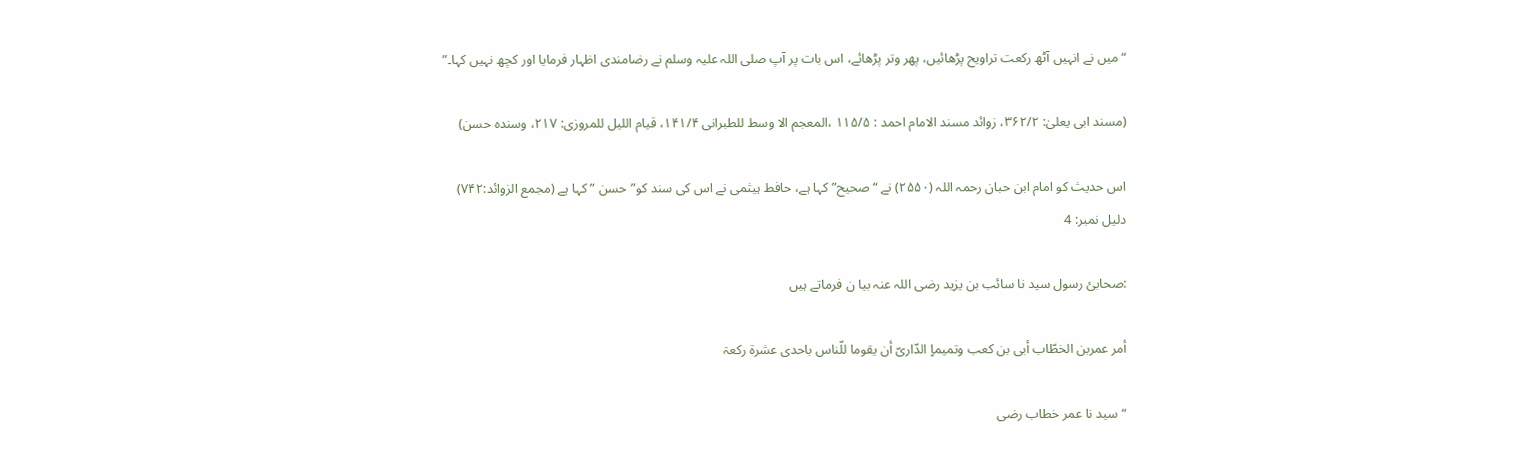“میں نے انہیں آٹھ رکعت تراویح پڑھائیں، پھر وتر پڑھائے، اس بات پر آپ صلی اللہ علیہ وسلم نے رضامندی اظہار فرمایا اور کچھ نہیں کہا۔”

(مسند ابی یعلیٰ: ۳۶۲/۲، زوائد مسند الامام احمد : ۱۱۵/۵ ،المعجم الا وسط للطبرانی ۱۴۱/۴، قیام اللیل للمروزی: ۲۱۷، وسندہ حسن)

اس حدیث کو امام ابن حبان رحمہ اللہ (۲۵۵۰) نے “صحیح” کہا ہے، حافط ہیثمی نے اس کی سند کو”حسن ” کہا ہے (مجمع الزوائد:۷۴۲)
دلیل نمبر: 4

:صحابئ رسول سید نا سائب بن یزید رضی اللہ عنہ بیا ن فرماتے ہیں

أمر عمربن الخطّاب أبی بن کعب وتمیماٍ الدّاریّ أن یقوما للّناس باحدی عشرۃ رکعۃ

“سید نا عمر خطاب رضی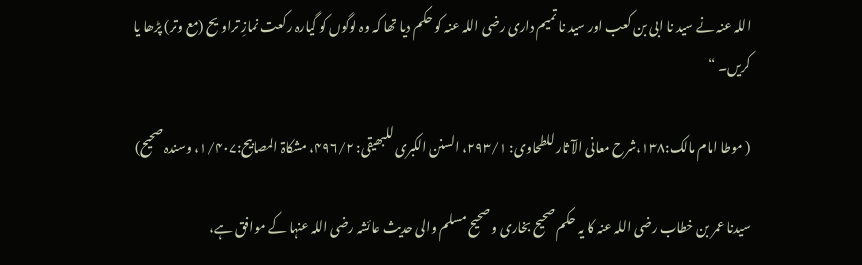اللہ عنہ نے سید نا ابی بن کعب اور سید نا تمیم داری رضی اللہ عنہ کو حکم دیا تھا کہ وہ لوگوں کو گیارہ رکعت نمازِ تراویح (مع وتر) پڑھا یا کریں۔ “

( موطا امام مالک:۱۳۸،شرح معانی الآ ثار للطحاوی: ۲۹۳/۱، السنن الکبری للبھیقی: ۴۹۶/۲، مشکاۃ المصابیح:۱/۴۰۷، وسندہ صحیح)

سیدنا عمر بن خطاب رضی اللہ عنہ کا یہ حکم صحیح بخاری و صحیح مسلم والی حدیث عائشہ رضی اللہ عنہا کے موافق ہے،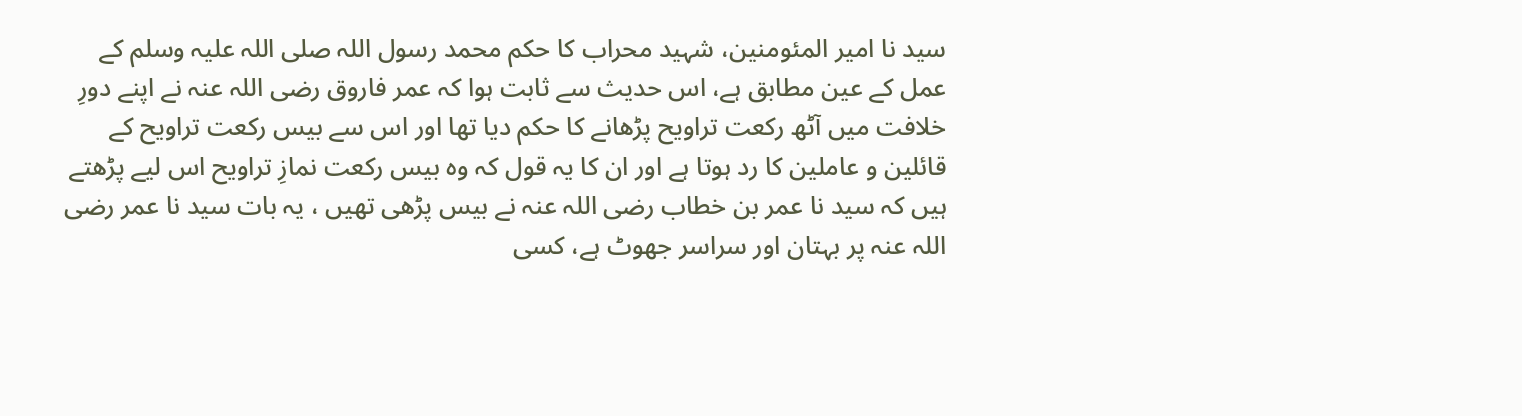سید نا امیر المئومنین، شہید محراب کا حکم محمد رسول اللہ صلی اللہ علیہ وسلم کے عمل کے عین مطابق ہے، اس حدیث سے ثابت ہوا کہ عمر فاروق رضی اللہ عنہ نے اپنے دورِ خلافت میں آٹھ رکعت تراویح پڑھانے کا حکم دیا تھا اور اس سے بیس رکعت تراویح کے قائلین و عاملین کا رد ہوتا ہے اور ان کا یہ قول کہ وہ بیس رکعت نمازِ تراویح اس لیے پڑھتے ہیں کہ سید نا عمر بن خطاب رضی اللہ عنہ نے بیس پڑھی تھیں ، یہ بات سید نا عمر رضی اللہ عنہ پر بہتان اور سراسر جھوٹ ہے، کسی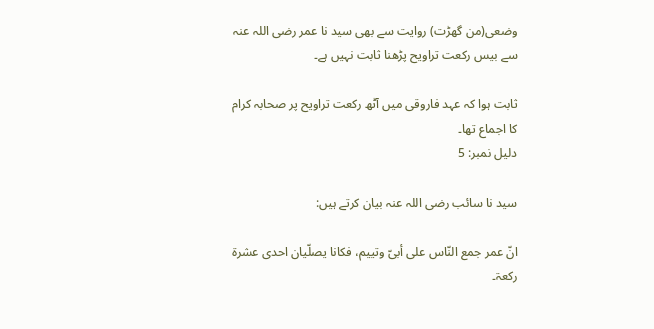وضعی(من گھڑت) روایت سے بھی سید نا عمر رضی اللہ عنہ سے بیس رکعت تراویح پڑھنا ثابت نہیں ہے۔

ثابت ہوا کہ عہد فاروقی میں آٹھ رکعت تراویح پر صحابہ کرام کا اجماع تھا۔
دلیل نمبر: 5

سید نا سائب رضی اللہ عنہ بیان کرتے ہیں:

انّ عمر جمع النّاس علی أبیّ وتییم، فکانا یصلّیان احدی عشرۃ رکعۃ۔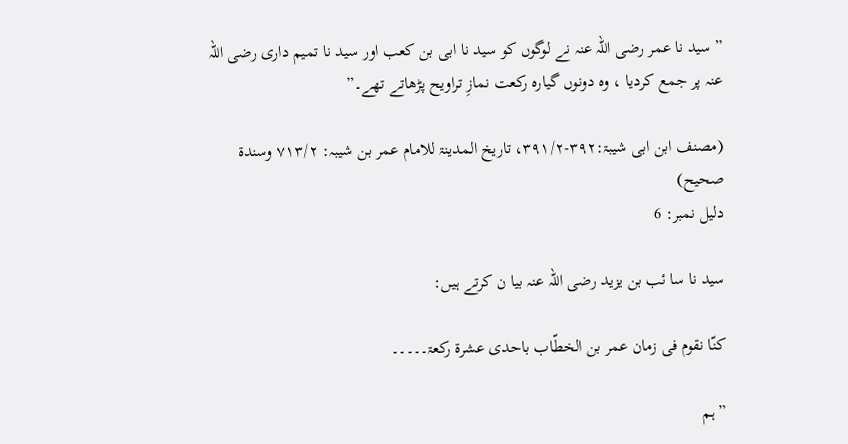” سید نا عمر رضی اللہ عنہ نے لوگوں کو سید نا ابی بن کعب اور سید نا تمیم داری رضی اللہ عنہ پر جمع کردیا ، وہ دونوں گیارہ رکعت نمازِ تراویح پڑھاتے تھے۔”

(مصنف ابن ابی شیبۃ:۳۹۲-۳۹۱/۲، تاریخ المدینۃ للامام عمر بن شیبہ: ۷۱۳/۲ وسندۃ صحیح)
دلیل نمبر: 6

سید نا سا ئب بن یزید رضی اللہ عنہ بیا ن کرتے ہیں:

کنّا نقوم فی زمان عمر بن الخطّاب باحدی عشرۃ رکعۃ۔۔۔۔۔

” ہم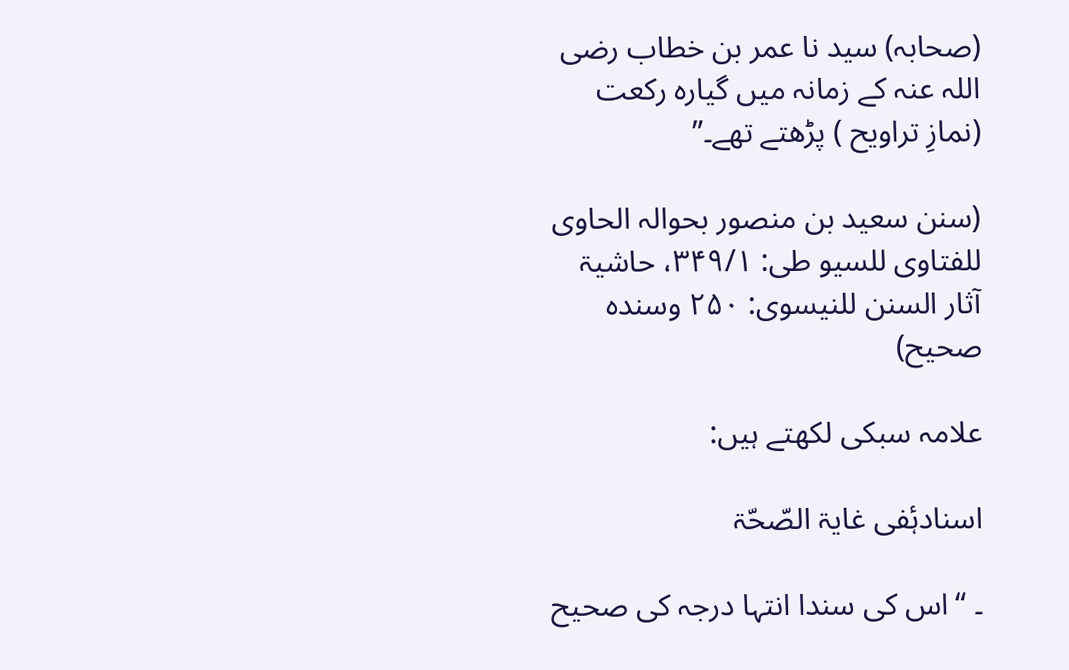(صحابہ) سید نا عمر بن خطاب رضی اللہ عنہ کے زمانہ میں گیارہ رکعت (نمازِ تراویح ) پڑھتے تھے۔”

(سنن سعید بن منصور بحوالہ الحاوی للفتاوی للسیو طی: ۳۴۹/۱، حاشیۃ آثار السنن للنیسوی: ۲۵۰ وسندہ صحیح)

علامہ سبکی لکھتے ہیں:

اسنادۂفی غایۃ الصّحّۃ

۔ “اس کی سندا انتہا درجہ کی صحیح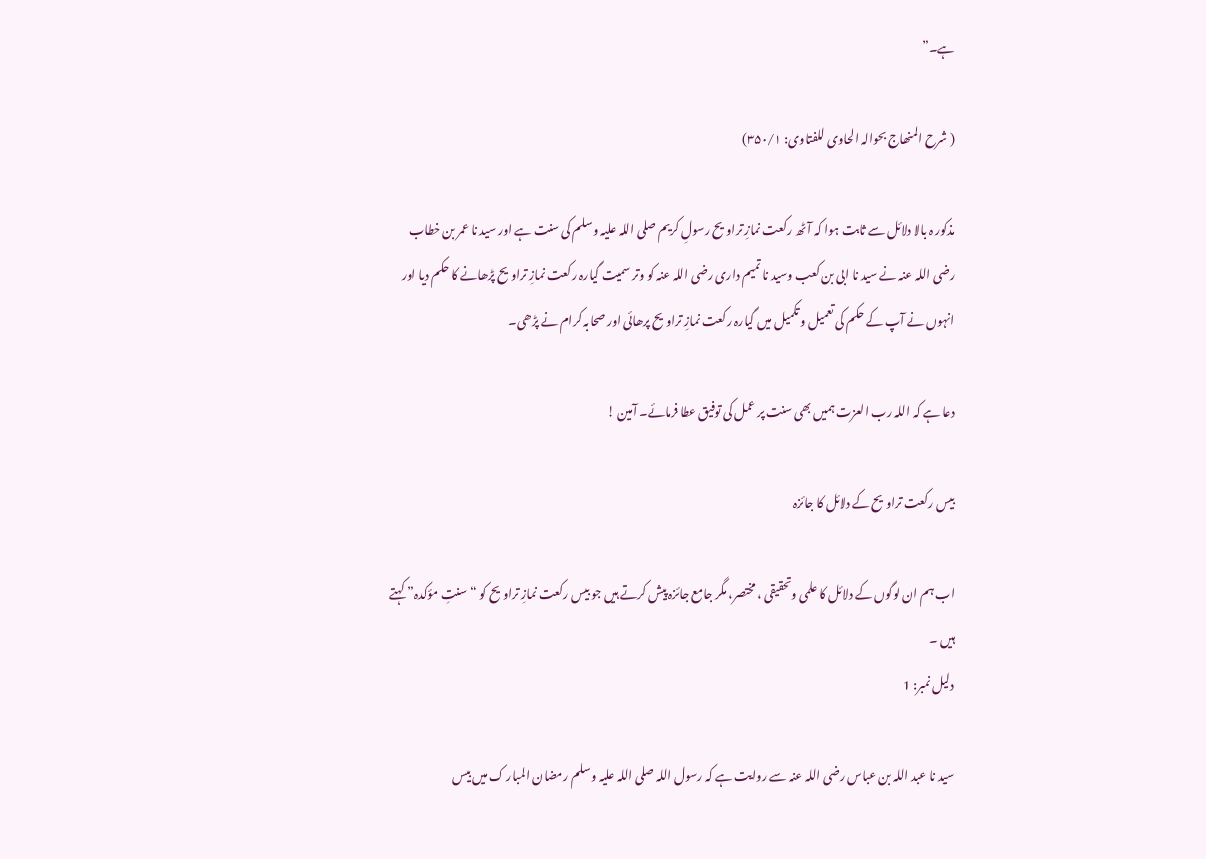ہے۔”

( شرح المنھاج بحوالہ الحاوی للفتاوی: ۳۵۰/۱)

مذکور ہ بالا دلائل سے ثابت ہوا کہ آٹھ رکعت نمازِ تراویح رسولِ کریم صلی اللہ علیہ وسلم کی سنت ہے اور سید نا عمر بن خطاب رضی اللہ عنہ نے سید نا ابی بن کعب وسید نا تمیم داری رضی اللہ عنہ کو وتر سمیت گیارہ رکعت نمازِ تراویح پڑھانے کا حکم دیا اور انہوں نے آپ کے حکم کی تعمیل و تکمیل میں گیارہ رکعت نمازِ تراویح پرھائی اور صحابہ کرام نے پڑھی۔

دعا ہے کہ اللہ رب العزت ہمیں بھی سنت پر عمل کی توفیق عطا فرمائے۔ آمین !

بیس رکعت تراویح کے دلائل کا جائزہ

اب ہم ان لوگوں کے دلائل کا علمی وتحقیقی ، مختصر، مگر جامع جائزہ پیش کرتے ہیں جو بیس رکعت نمازِ تراویح کو “سنتِ مؤکدہ” کہتے ہیں ۔
دلیل نمبر: 1

سید نا عبد اللہ بن عباس رضی اللہ عنہ سے روایت ہے کہ رسول اللہ صلی اللہ علیہ وسلم رمضان المبار ک میں بیس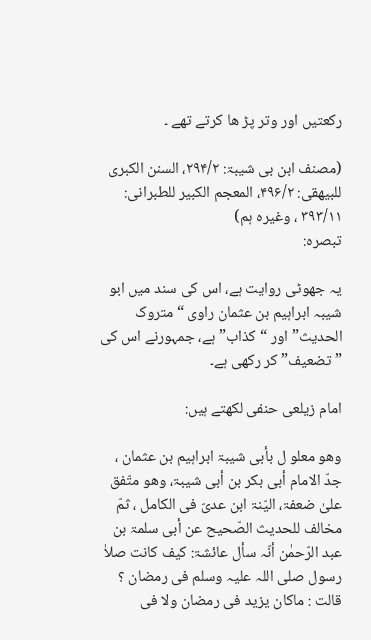رکعتیں اور وتر پڑ ھا کرتے تھے ۔

(مصنف ابن بی شیبۃ: ۲۹۴/۲، السنن الکبری للبیھقی: ۴۹۶/۲، المعجم الکبیر للطبرانی: ۳۹۳/۱۱ ، وغیرہ ہم)
تبصرہ:

یہ جھوٹی روایت ہے، اس کی سند میں ابو شیبہ ابراہیم بن عثمان راوی “متروک الحدیث” اور “کذاب” ہے، جمہورنے اس کی ” تضعیف” کر رکھی ہے۔

امام زیلعی حنفی لکھتے ہیں:

وھو معلو ل بأبی شیبۃ ابراہیم بن عثمان ، جدّ الامام أبی بکر بن أبی شیبۃ، وھو متّفق علیٰ ضعفۃ، الیّنۃ ابن عدیّ فی الکامل ، ثمّ مخالف للحدیث الصّحیح عن أبی سلمۃ بن عبد الرّحمٰن أنّہ سأل عائشۃ: کیف کانت صلاٰ رسول صلی اللہ علیہ وسلم فی رمضان ؟ قالت : ماکان یزید فی رمضان ولا فی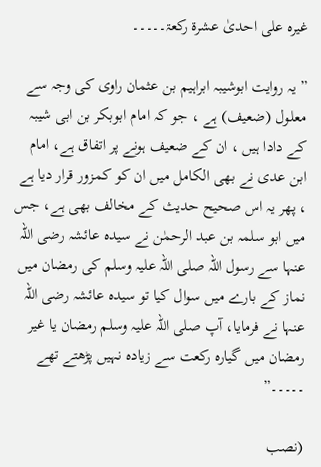غیرہ علی احدیٰ عشرۃ رکعۃ۔۔۔۔۔

” یہ روایت ابوشیبہ ابراہیم بن عثمان راوی کی وجہ سے معلول (ضعیف) ہے ، جو کہ امام ابوبکر بن ابی شیبہ کے دادا ہیں ، ان کے ضعیف ہونے پر اتفاق ہے، امام ابن عدی نے بھی الکامل میں ان کو کمزور قرار دیا ہے ، پھر یہ اس صحیح حدیث کے مخالف بھی ہے، جس میں ابو سلمہ بن عبد الرحمٰن نے سیدہ عائشہ رضی اللہ عنہا سے رسول اللہ صلی اللہ علیہ وسلم کی رمضان میں نماز کے بارے میں سوال کیا تو سیدہ عائشہ رضی اللہ عنہا نے فرمایا، آپ صلی اللہ علیہ وسلم رمضان یا غیر رمضان میں گیارہ رکعت سے زیادہ نہیں پڑھتے تھے ۔۔۔۔۔”

(نصب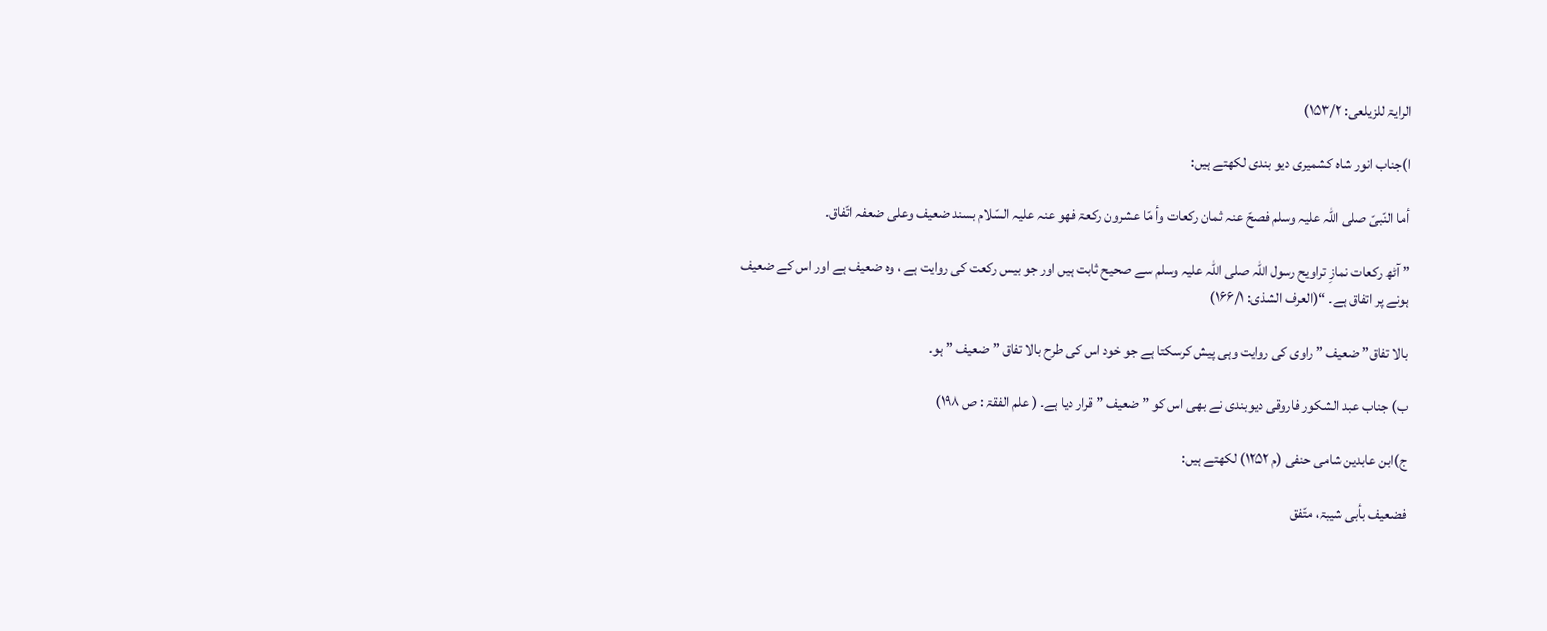الرایۃ للزیلعی: ۱۵۳/۲)

ا)جناب انور شاہ کشمیری دیو بندی لکھتے ہیں:

أما النّبیّ صلی اللہ علیہ وسلم فصحّ عنہ ثمان رکعات وأ مّا عشرون رکعۃ فھو عنہ علیہ السّلام بسند ضعیف وعلی ضعفہ اتّفاق۔

” آٹھ رکعات نمازِ تراویح رسول اللہ صلی اللہ علیہ وسلم سے صحیح ثابت ہیں اور جو بیس رکعت کی روایت ہے ، وہ ضعیف ہے اور اس کے ضعیف ہونے پر اتفاق ہے۔ “(العرف الشذی: ۱۶۶/۱)

بالا تفاق” ضعیف ” راوی کی روایت وہی پیش کرسکتا ہے جو خود اس کی طرح بالا تفاق ” ضعیف ” ہو۔

ب) جناب عبد الشکور فاروقی دیوبندی نے بھی اس کو ” ضعیف ” قرار دیا ہے۔ ( علم الفقۃ : ص ۱۹۸)

ج)ابن عابدین شامی حنفی (م ۱۲۵۲) لکھتے ہیں:

فضعیف بأبی شیبۃ، متّفق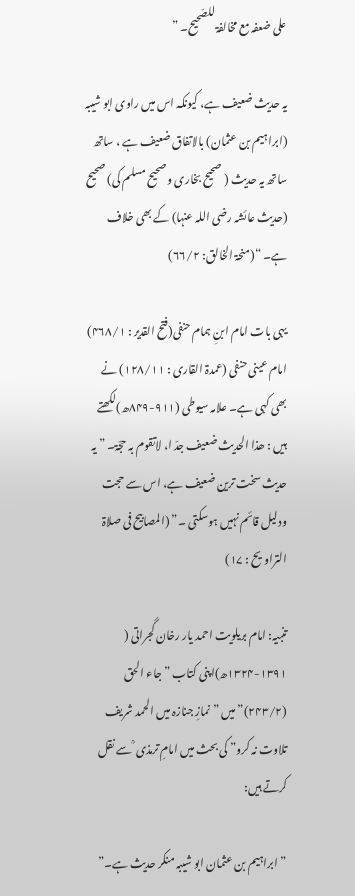علی ضعفہ مع مخالفۃ للصّحیح۔ ”

یہ حدیث ضعیف ہے، کیونکہ اس میں راوی ابو شیبہ (ابراہیم بن عثمان) بالاتفاق ضعیف ہے ، ساتھ ساتھ یہ حدیث ( صحیح بخاری و صحیح مسلم کی) صحیح (حدیث عائشہ رضی اللہ عنہا) کے بھی خلاف ہے۔ “(منحۃ الخالق: ۶۶/۲)

یہی بات امام ابنِ ہمام حنفی(فتح القدیر : ۴۶۸/۱) امام عینی حنفی (عمدۃ القاری : ۱۲۸/۱۱) نے بھی کہی ہے۔ علامہ سیوطی (۹۱۱-۸۴۹ھ)لکھتے ہیں : ھذا الحدیث ضعیف جدّ ا، لاتقوم بہ حجّۃ۔ ” یہ حدیث سخت ترین ضعیف ہے، اس سے حجت ودلیل قائم نہیں ہوسکتی ۔” (المصابیح فی صلاۃ التراویح : ۱۷)

تنبیہ: امام بریلویت احمد یار رخان گجراتی ( ۱۳۹۱-۱۳۲۴ھ)اپنی کتاب ” جاء الحق (۲۴۳/۲)” میں ” نمازِ جنازہ میں الحمد شریف تلاوت نہ کرو” کی بحث میں امامِ ترمذی ؒ سے نقل کرتے ہیں:

” ابراہیم بن عثمان ابو شیبہ منکر حدیث ہے۔”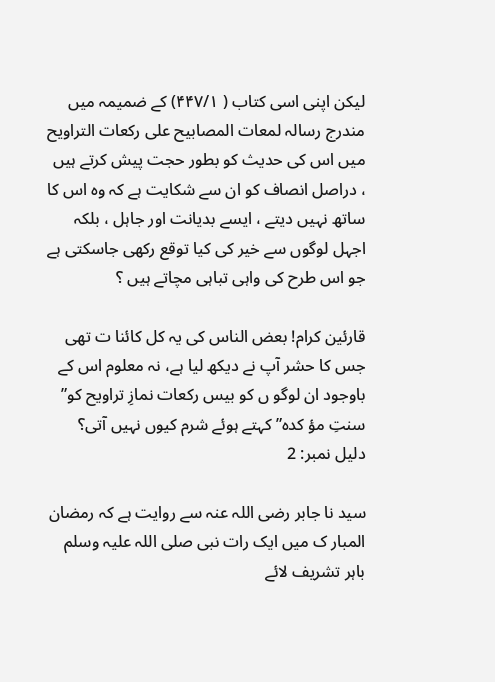لیکن اپنی اسی کتاب ( ۴۴۷/۱) کے ضمیمہ میں مندرج رسالہ لمعات المصابیح علی رکعات التراویح میں اس کی حدیث کو بطور حجت پیش کرتے ہیں ، دراصل انصاف کو ان سے شکایت ہے کہ وہ اس کا ساتھ نہیں دیتے ، ایسے بدیانت اور جاہل ، بلکہ اجہل لوگوں سے خیر کی کیا توقع رکھی جاسکتی ہے جو اس طرح کی واہی تباہی مچاتے ہیں ؟

قارئین کرام! بعض الناس کی یہ کل کائنا ت تھی جس کا حشر آپ نے دیکھ لیا ہے، نہ معلوم اس کے باوجود ان لوگو ں کو بیس رکعات نمازِ تراویح کو” سنتِ مؤ کدہ” کہتے ہوئے شرم کیوں نہیں آتی؟
دلیل نمبر: 2

سید نا جابر رضی اللہ عنہ سے روایت ہے کہ رمضان المبار ک میں ایک رات نبی صلی اللہ علیہ وسلم باہر تشریف لائے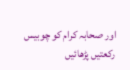اور صحابہ کرام کو چوبیس رکعتیں پڑھائیں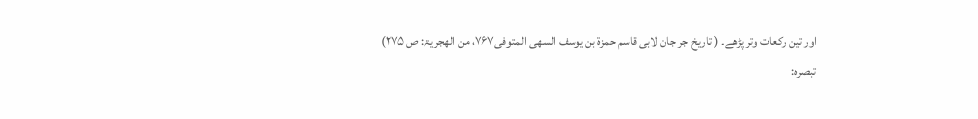اور تین رکعات وتر پڑھے۔ ( تاریخ جر جان لابی قاسم حمزۃ بن یوسف السھی المتوفی۷۶۷، من الھجریۃ: ص ۲۷۵)
تبصرہ: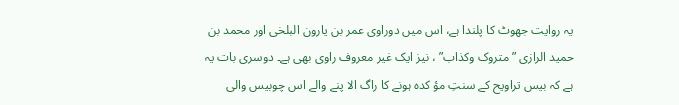یہ روایت جھوٹ کا پلندا ہے، اس میں دوراوی عمر بن یارون البلخی اور محمد بن حمید الرازی ” متروک وکذاب” ، نیز ایک غیر معروف راوی بھی ہے۔ دوسری بات یہ ہے کہ بیس تراویح کے سنتِ مؤ کدہ ہونے کا راگ الا پنے والے اس چوبیس والی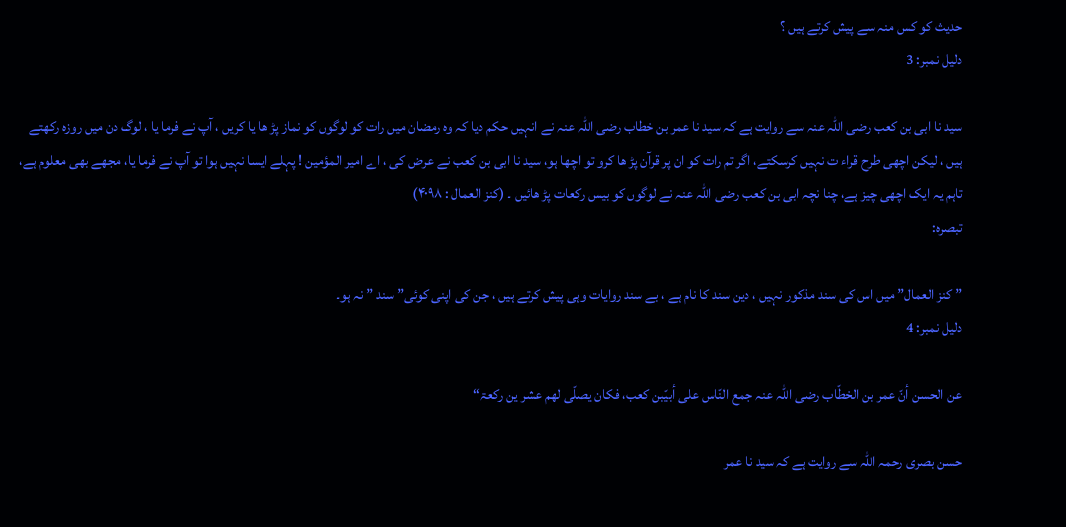حدیث کو کس منہ سے پیش کرتے ہیں ؟
دلیل نمبر: 3

سید نا ابی بن کعب رضی اللہ عنہ سے روایت ہے کہ سید نا عمر بن خطاب رضی اللہ عنہ نے انہیں حکم دیا کہ وہ رمضان میں رات کو لوگوں کو نماز پڑ ھا یا کریں ، آپ نے فرما یا ، لوگ دن میں روزہ رکھتے ہیں ، لیکن اچھی طرح قراء ت نہیں کرسکتے، اگر تم رات کو ان پر قرآن پڑ ھا کرو تو اچھا ہو، سید نا ابی بن کعب نے عرض کی ، اے امیر المؤمین ! پہلے ایسا نہیں ہوا تو آپ نے فرما یا، مجھے بھی معلوم ہے، تاہم یہ ایک اچھی چیز ہے، چنا نچہ ابی بن کعب رضی اللہ عنہ نے لوگوں کو بیس رکعات پڑ ھائیں ۔ (کنز العمال : ۴۰۹۸)
تبصرہ:

” کنز العمال” میں اس کی سند مذکور نہیں ، دین سند کا نام ہے ، بے سند روایات وہی پیش کرتے ہیں ، جن کی اپنی کوئی” سند ” نہ ہو۔
دلیل نمبر: 4

عن الحسن أنّ عمر بن الخطّاب رضی اللہ عنہ جمع النّاس علی أبیّبن کعب، فکان یصلّی لھم عشر ین رکعۃ“

حسن بصری رحمہ اللہ سے روایت ہے کہ سید نا عمر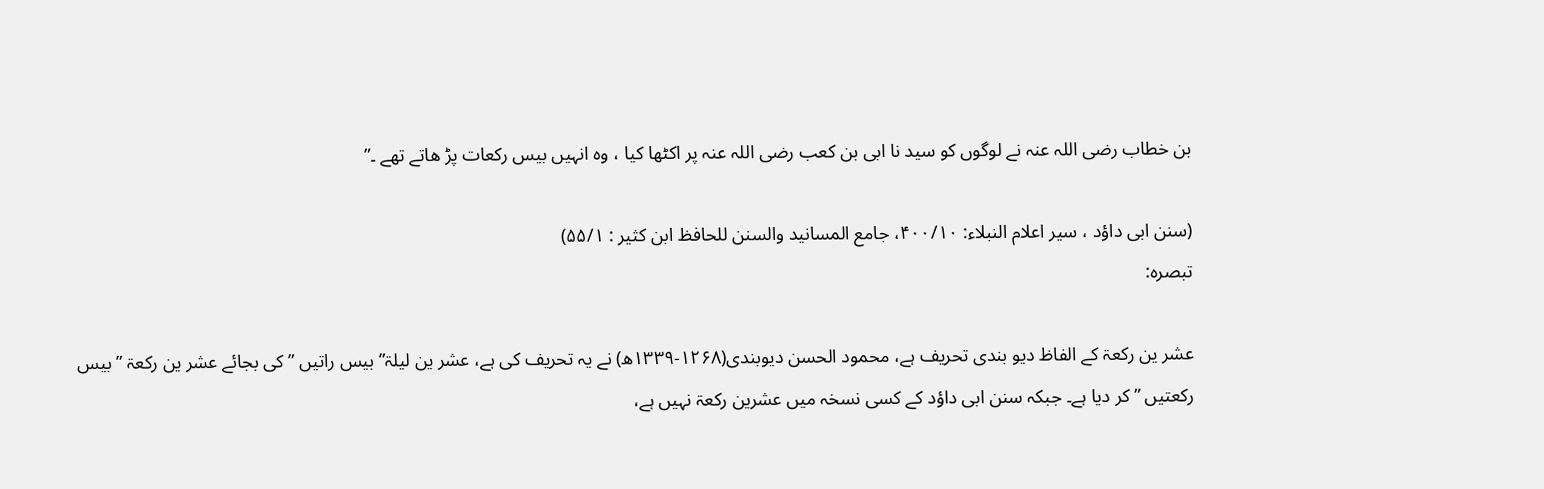بن خطاب رضی اللہ عنہ نے لوگوں کو سید نا ابی بن کعب رضی اللہ عنہ پر اکٹھا کیا ، وہ انہیں بیس رکعات پڑ ھاتے تھے ۔”

(سنن ابی داؤد ، سیر اعلام النبلاء: ۴۰۰/۱۰، جامع المسانید والسنن للحافظ ابن کثیر : ۵۵/۱)
تبصرہ:

عشر ین رکعۃ کے الفاظ دیو بندی تحریف ہے، محمود الحسن دیوبندی(۱۲۶۸-۱۳۳۹ھ) نے یہ تحریف کی ہے، عشر ین لیلۃ” بیس راتیں ” کی بجائے عشر ین رکعۃ ” بیس رکعتیں ” کر دیا ہے۔ جبکہ سنن ابی داؤد کے کسی نسخہ میں عشرین رکعۃ نہیں ہے،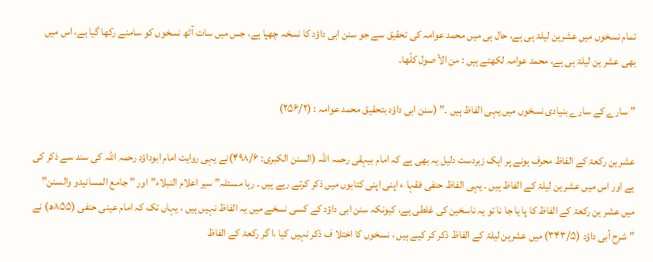تمام نسخوں میں عشرین لیلۃ ہی ہے، حال ہی میں محمد عوامہ کی تحقیق سے جو سنن ابی داؤد کا نسخہ چھپا ہے، جس میں سات آٹھ نسخوں کو سامنے رکھا گیا ہے، اس میں بھی عشر ین لیلۃ ہی ہے، محمد عوامہ لکھتے ہیں : من الأ صول کلّھا۔

” سارے کے سارے بنیادی نسخوں میں یہی الفاظ ہیں ۔” (سنن ابی داؤد بتحقیق محمد عوامہ : (۲۵۶/۲)

عشر ین رکعۃ کے الفاظ محرف ہونے پر ایک زبردست دلیل یہ بھی ہے کہ امام بیہقی رحمہ اللہ (السنن الکبری: ۴۹۸/۶)نے یہی روایت امام ابوداؤد رحمہ اللہ کی سند سے ذکر کی ہے اور اس میں عشر ین لیلۃ کے الفاظ ہیں ۔ یہی الفاظ حنفی فقہا ء اپنی اپنی کتابوں میں ذکر کرتے رہے ہیں ۔ رہا مسئلہ” سیر اعلام النبلاء” اور ” جامع المسانیدو والسنن” میں عشر ین رکعۃ کے الفاظ کا پا یا جا نا تو یہ ناسخین کی غلطی ہے، کیونکہ سنن ابی داؤد کے کسی نسخے میں یہ الفاظ نہیں ہیں ، یہاں تک کہ امام عینی حنفی (۸۵۵ھ) نے ” شرح أبی داؤد (۳۴۳/۵) میں عشرین لیلۃ کے الفاظ ذکر کر کیے ہیں ، نسخوں کا اختلا ف ذکر نہیں کیا ،ا گر رکعۃ کے الفاظ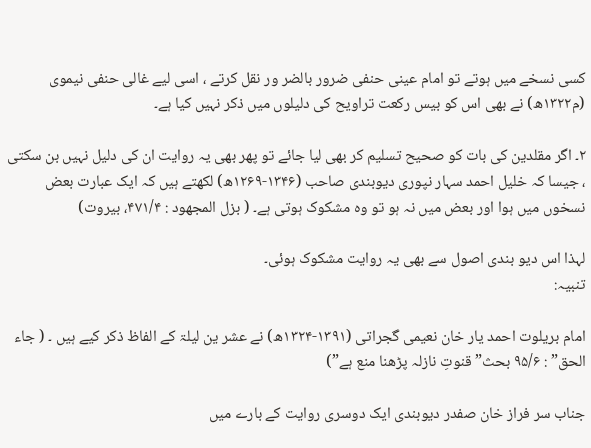کسی نسخے میں ہوتے تو امام عینی حنفی ضرور بالضر ور نقل کرتے ، اسی لیے غالی حنفی نیموی (م۱۳۲۲ھ) نے بھی اس کو بیس رکعت تراویح کی دلیلوں میں ذکر نہیں کیا ہے۔

۲۔ اگر مقلدین کی بات کو صحیح تسلیم کر بھی لیا جائے تو پھر بھی یہ روایت ان کی دلیل نہیں بن سکتی ، جیسا کہ خلیل احمد سہار نپوری دیوبندی صاحب (۱۳۴۶-۱۲۶۹ھ) لکھتے ہیں کہ ایک عبارت بعض نسخوں میں ہوا اور بعض میں نہ ہو تو وہ مشکوک ہوتی ہے۔ ( بزل المجھود : ۴۷۱/۴، بیروت)

لہذا اس دیو بندی اصول سے بھی یہ روایت مشکوک ہوئی۔
تنبیہ:

امام بریلوت احمد یار خان نعیمی گجراتی (۱۳۹۱-۱۳۲۴ھ) نے عشر ین لیلۃ کے الفاظ ذکر کیے ہیں ۔ ( جاء الحق” : ۹۵/۶ بحث” قنوتِ نازلہ پڑھنا منع ہے”)

جناب سر فراز خان صفدر دیوبندی ایک دوسری روایت کے بارے میں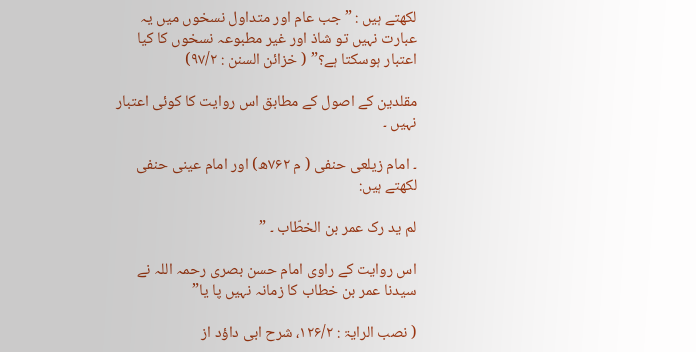لکھتے ہیں : ” جب عام اور متداول نسخوں میں یہ عبارت نہیں تو شاذ اور غیر مطبوعہ نسخوں کا کیا اعتبار ہوسکتا ہے؟” ( خزائن السنن : ۹۷/۲)

مقلدین کے اصول کے مطابق اس روایت کا کوئی اعتبار نہیں ۔

۔ امام زیلعی حنفی ( م ۷۶۲ھ) اور امام عینی حنفی لکھتے ہیں:

لم ید رک عمر بن الخطّاب ۔ ”

اس روایت کے راوی امام حسن بصری رحمہ اللہ نے سیدنا عمر بن خطاب کا زمانہ نہیں پا یا”

( نصب الرایۃ : ۱۲۶/۲، شرح ابی داؤد از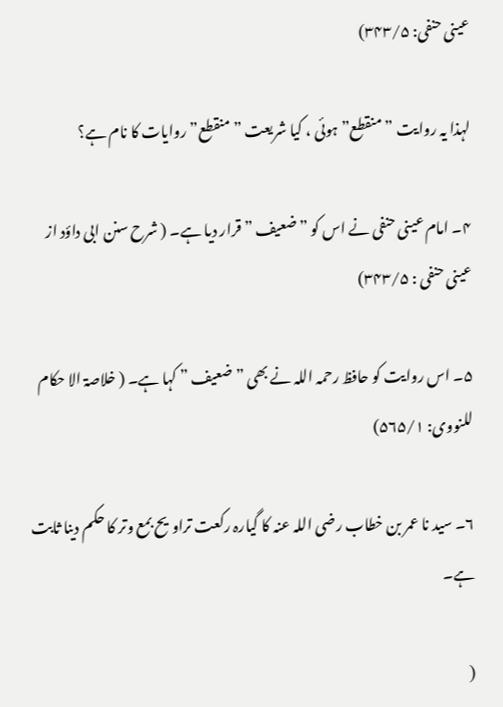عینی حنفی: ۳۴۳/۵)

لہذا یہ روایت ” منقطع” ہوئی ، کیا شریعت ” منقطع” روایات کا نام ہے؟

۴۔ امام عینی حنفی نے اس کو ” ضعیف ” قرار دیا ہے۔ ( شرح سنن ابی داؤد از عینی حنفی : ۳۴۳/۵)

۵۔ اس روایت کو حافظ رحمہ اللہ نے بھی ” ضعیف ” کہا ہے۔ ( خلاصۃ الا حکام للنووی: ۵۶۵/۱)

۶۔ سید نا عمر بن خطاب رضی اللہ عنہ کا گیارہ رکعت تراویح بمع وتر کا حکم دینا ثابت ہے۔

(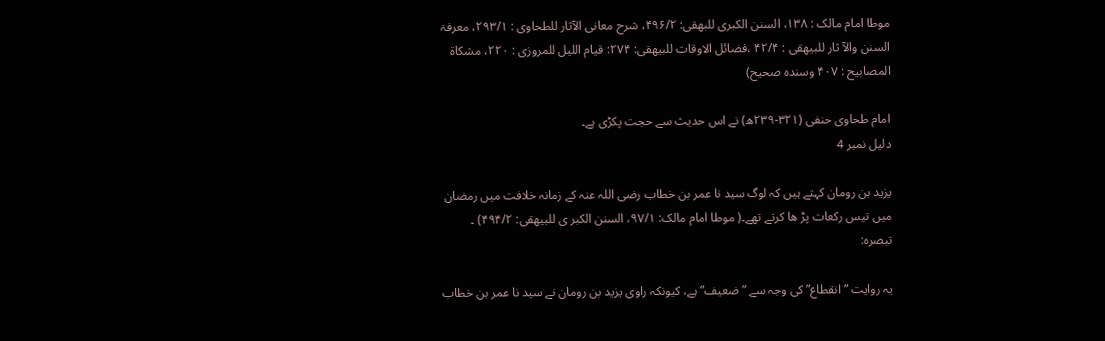موطا امام مالک : ۱۳۸، السنن الکبری للبھقی: ۴۹۶/۲، شرح معانی الآثار للطحاوی : ۲۹۳/۱، معرفۃ السنن والآ ثار للبیھقی : ۴۲/۴ ،فضائل الاوقات للبیھقی: ۲۷۴: قیام اللیل للمروزی : ۲۲۰، مشکاۃ المصابیح : ۴۰۷ وسندہ صحیح)

امام طحاوی حنفی (۳۲۱-۲۳۹ھ) نے اس حدیث سے حجت پکڑی ہے۔
دلیل نمبر 4

یزید بن رومان کہتے ہیں کہ لوگ سید نا عمر بن خطاب رضی اللہ عنہ کے زمانہ خلافت میں رمضان میں تیس رکعات پڑ ھا کرتے تھے۔( موطا امام مالک: ۹۷/۱، السنن الکبر ی للبیھقی: ۴۹۴/۲) ۔
تبصرہ:

یہ روایت ” انقطاع” کی وجہ سے ” ضعیف” ہے، کیونکہ راوی یزید بن رومان نے سید نا عمر بن خطاب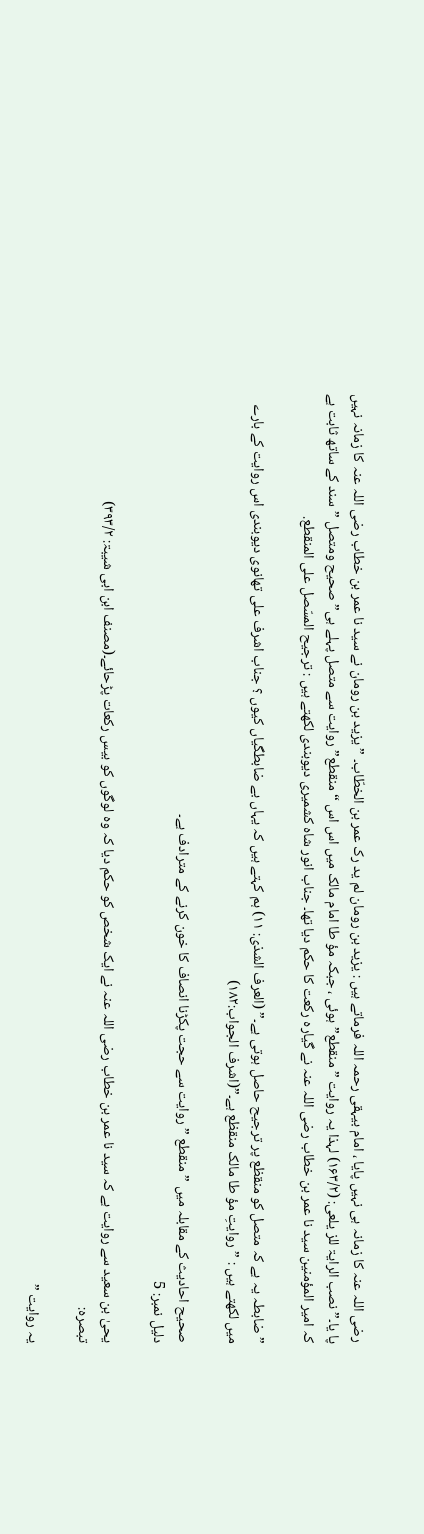رضی اللہ عنہ کا زمانہ ہی نہیں پایا ، امام بیہقی رحمہ اللہ فرماتے ہیں : یزید بن رومان لم ید رک عمر بن الخطّاب۔ ” یزید بن رومان نے سید نا عمر بن خطاب رضی اللہ عنہ کا زمانہ نہیں پا یا۔” نصب الرایۃ للز یلعی: (۱۶۳/۲) لہذا یہ روایت ” منقطع” ہوئی ، جبکہ مؤ طا امام مالک میں اس اس “منقطع” روایت سے متصل پہلے ہی”صحیح ومتصل ” سند کے ساتھ ثابت ہے کہ امیر المؤمنین سید نا عمر بن خطاب رضی اللہ عنہ نے گیارہ رکعت کا حکم دیا تھا۔ جناب انور شاہ کشمیری دیوبندی لکھتے ہیں : ترجیح المسّصل علی المنقطع.

” ضابطہ یہ ہے کہ متصل کو منقظع پر ترجیح حاصل ہوتی ہے۔” (العرف الشذی: ۱۱) ہم کہتے ہیں کہ یہاں بے ضابطگیاں کیوں ؟ جناب اشرف علی تھانوی دیوبندی اس روایت کے بارے میں لکھتے ہیں : ” روایتِ مؤ طا مالک منقظع ہے۔”(اشرف الجواب:۱۸۲)

صحیح احادیث کے مقابلہ میں ” منقطع ” روایت سے حجت پکڑنا انصاف کا خون کرنے کے مترادف ہے۔
دلیل نمبر: 5

یحیٰ بن سعید سے روایت ہے کہ سید نا عمر بن خطاب رضی اللہ عنہ نے ایک شخص کو حکم دیا کہ وہ لوگوں کو بیس رکعات پڑحائے۔(مصنف ابن ابی شیبۃ: ۳۹۳/۲)
تبصرہ:

یہ روایت ”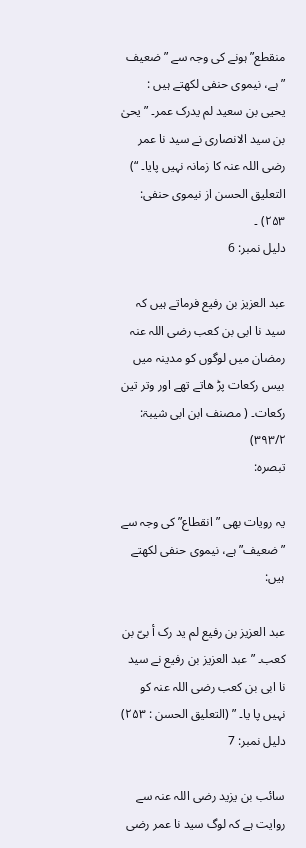منقطع” ہونے کی وجہ سے ” ضعیف ” ہے، نیموی حنفی لکھتے ہیں : یحیی بن سعید لم یدرک عمر۔ ” یحیٰ بن سید الانصاری نے سید نا عمر رضی اللہ عنہ کا زمانہ نہیں پایا۔ “) التعلیق الحسن از نیموی حنفی: ۲۵۳) ۔
دلیل نمبر: 6

عبد العزیز بن رفیع فرماتے ہیں کہ سید نا ابی بن کعب رضی اللہ عنہ رمضان میں لوگوں کو مدینہ میں بیس رکعات پڑ ھاتے تھے اور وتر تین رکعات۔ ( مصنف ابن ابی شیبۃ: ۳۹۳/۲)
تبصرہ:

یہ رویات بھی ” انقطاع” کی وجہ سے ” ضعیف” ہے، نیموی حنفی لکھتے ہیں:

عبد العزیز بن رفیع لم ید رک أ بیّ بن کعب۔ ” عبد العزیز بن رفیع نے سید نا ابی بن کعب رضی اللہ عنہ کو نہیں پا یا۔ ” (التعلیق الحسن : ۲۵۳)
دلیل نمبر: 7

سائب بن یزید رضی اللہ عنہ سے روایت ہے کہ لوگ سید نا عمر رضی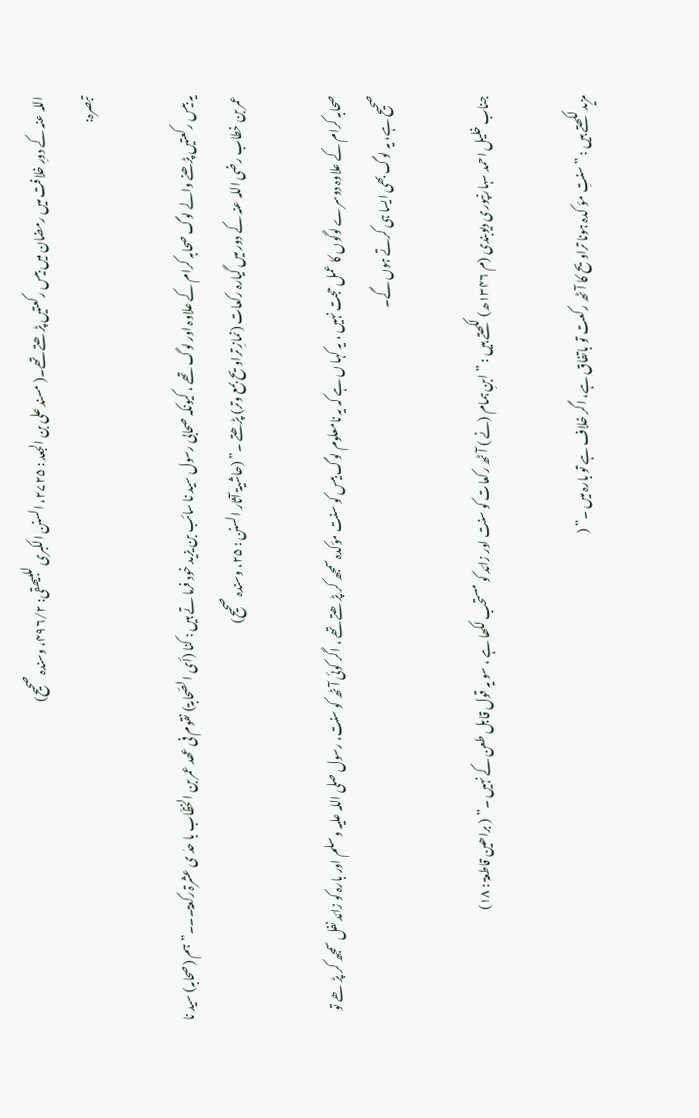اللہ عنہ کے دورِ خلافت میں رمضان میں بیس رکعتیں پڑ ھتے تھے۔( مسند علی بن الجعد : ۲۷۲۵، السنن الکبری للبیھقی: ۴۹۶/۲، وسندہ صحیح)
تبصرہ:

یہ بیس رکعتیں پڑھنے والے لوگ صحابہ کرام کے علاوہ اور لوگ تھے ، کیونکہ صحابی رسول سید نا سائب بن یزید خود فرما تے ہیں : کنا (أی الصّحابۃ) نقوم فی عھد عمر بن الخظّاب با حدٰ ی عشرۃ رکعۃ۔۔۔” ہم (صحابہ) سید نا عمر بن خطاب رضی اللہ عنہ کے دور میں گیارہ رکعات (نمازِ تراویح بمع وتر) پڑھتے ۔” (حاشیۃ آثار السنن : ۲۵، وسندہ صحیح)

صحابہ کرام کے علاوہ دوسرے لوگوں کا عمل حجت نہیں ، یہ کہا ں ہے کہ یہ نامعلوم لوگ بیس کو سنت مؤکدہ سمجھ کر پڑ ھتے تھے ، اگر کوئی آٹھ کو سنت، رسول صلی اللہ علیہ وسلم اور بارہ کو زائد نفل سمجھ کر پڑ ھے تو صحیح ہے، یہ لوگ بھی ایسا ہی کرتے ہوں گے۔

جناب خلیل احمد سہارنپوری دیوبندی (م ۱۳۴۶ھ) لکھتے ہیں : ” ابنِ ہمام (نے ) آٹھ رکعات کو سنت اور زائد کو مستحب لکھا ہے ، سو یہ قول قابل طعن کے نہیں ۔” ( براھین قاطعۃ : ۱۸)

مزید لکھتے ہیں : ” سنتِ مؤ کدہ ہونا تراویح کا آٹھ رکعت تو باتفاق ہے، اگر خلاف ہے تو بارہ میں ۔” (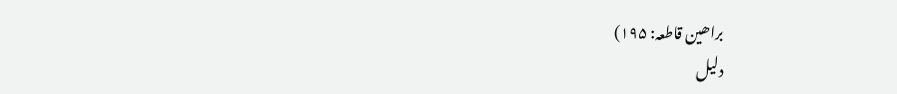براھین قاطعہ: ۱۹۵)
دلیل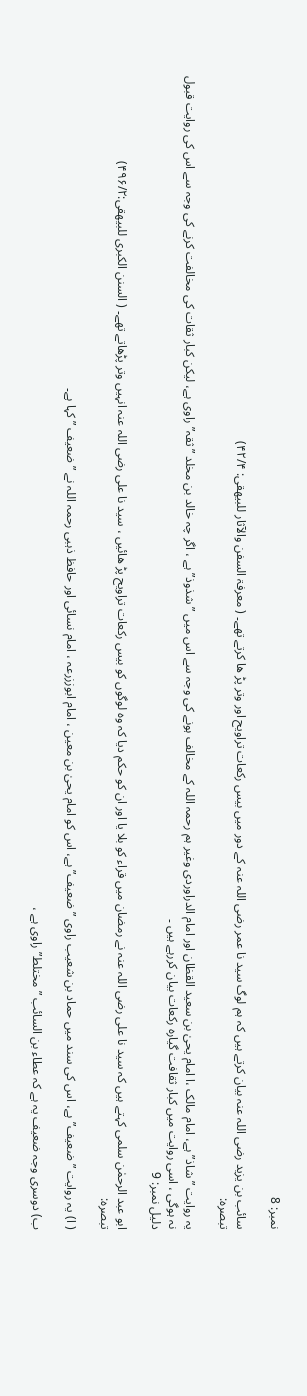نمبر: 8

سائب بن یزید رضی اللہ عنہ بیان کرتے ہیں کہ ہم لوگ سید نا عمر رضی اللہ عنہ کے دور میں بیس رکعات تراویح اور وتر پڑ ھا کرتے تھے۔ ( معرفۃ السفن والآثار للبیھقی: ۴۲/۴)
تبصرہ:

یہ روایت ” شاذ” ہے، امام مالک ،ا امام یحیٰ بن سعید القظان اور امام الدراوردی وغیر ہم رحمہ اللہ کے مخالف ہونے کی وجہ سے اس میں ” شذوذ” ہے ، اگر چہ خالد بن مخلد ” ثقہ” راوی ہے، لیکن کبار ثقات کی مخالفت کرنے کی وجہ سے اس کی روایت قبول نہ ہوگی ، اسی روایت میں کبار ثقافت گیارہ رکعات بیان کررہے ہیں ۔
دلیل نمبر: 9

ابو عبد الرحمٰن سلمی کہتے ہیں کہ سید نا علی رضی اللہ عنہ نے رمضان میں قراء کو بلا یا اور ان کو حکم دیا کہ وہ لوگوں کو بیس رکعات تراویح پڑ ھائیں ، سید نا علی رضی اللہ عنہ انہیں وتر پڑھاتے تھے۔ ( السنن الکبری للبیھقی:۴۹۶/۲)
تبصرہ:

( ا) یہ روایت ” ضعیف” ہے، اس کی سند میں حماد بن شعیب راوی ” ضعیف” ہے، اس کو امام یحیٰ بن معین ، امام ابوززرعہ ، امام نسائی اور حافظ ذہبی رحمہ اللہ نے ” ضعیف ” کہا ہے۔

ب) دوسری وجہ ضعیف یہ ہے کہ عطاء بن السائب ” مختلط” راوی ہے ،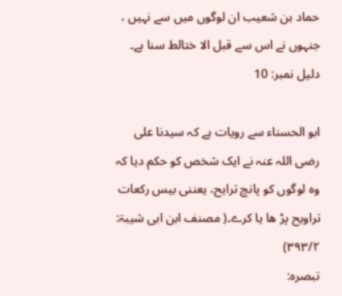حماد بن شعیب ان لوگوں میں سے نہیں ، جنہوں نے اس سے قبل الا ختالط سنا ہے۔
دلیل نمبر: 10

ابو الحسناء سے رویات ہے کہ سیدنا علی رضی اللہ عنہ نے ایک شخص کو حکم دیا کہ وہ لوگوں کو پانچ ترایح، یعننی بیس رکعات تراویح پڑ ھا یا کرے۔( مصنف ابن ابی شیبۃ: ۳۹۳/۲)
تبصرہ: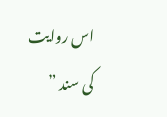اس روایت کی سند ”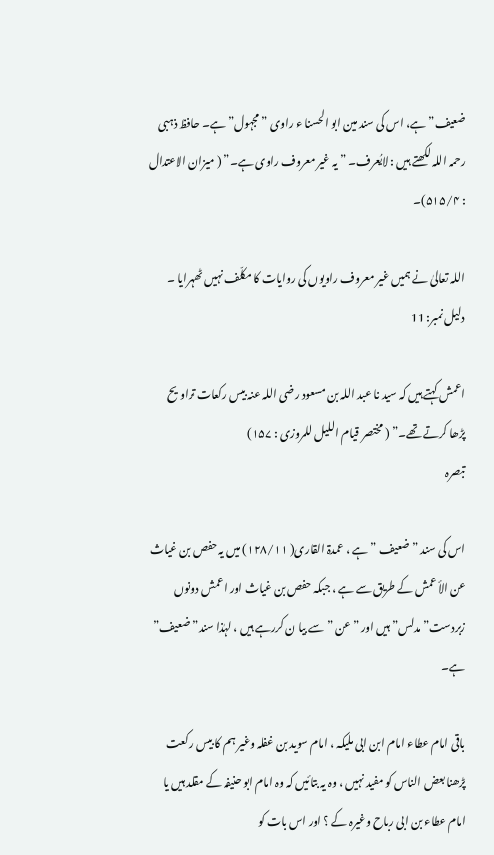ضعیف” ہے، اس کی سند مین ابو الحسنا ء راوی ” مجہول” ہے۔ حافظ ذہبی رحمہ اللہ لکھتے ہیں : لایُعرف۔ ” یہ غیر معروف راوی ہے۔” ( میزان الاعتدال : ۵۱۵/۴)۔

اللہ تعالیٰ نے ہمیں غیر معروف راویوں کی روایات کا مکلّف نہیں ٹھہرایا ۔
دلیل نمبر: 11

اعمش کہتے ہیں کہ سید نا عبد اللہ بن مسعود رضی اللہ عنہ بیس رکعات تراویح پڑھا کرتے تھے۔” ( مختصر قیام اللیل للمروزی : ۱۵۷)
تبصرہ

اس کی سند ” ضعیف ” ہے ، عمدۃ القاری( ۱۲۸/۱۱) میں یہ حفص بن غیاث عن الأ عمش کے طریق سے ہے ، جبکہ حفص بن غیاث اور اعمش دونوں زبردست” مدلس” ہیں اور ” عن ” سے بیا ن کررہے ہیں ، لہٰذا سند” ضعیف” ہے۔

باقی امام عطاء امام ابن ابی ملیکہ ، امام سوید بن غفلہ وغیر ہم کا بیس رکعت پڑھنا بعض الناس کو مفید نہیں ، وہ یہ بتائیں کہ وہ امام ابو حنیفہ کے مقلد ہیں یا امام عطاء بن ابی رباح وغیرہ کے ؟ اور اس بات کو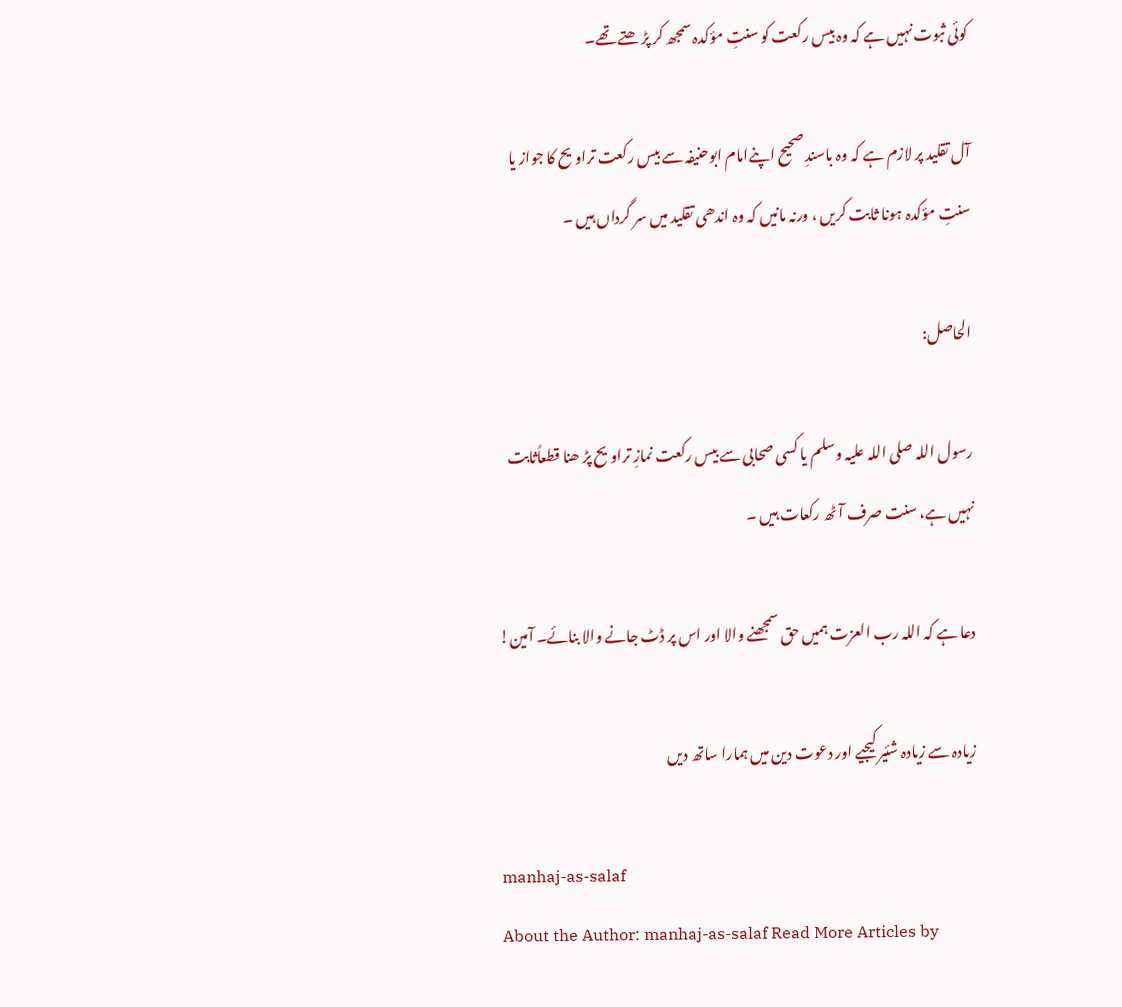کوئی ثبوت نہیں ہے کہ وہ بیس رکعت کو سنتِ مؤکدہ سمجھ کر پڑ ھتے تھے۔

آل تقلید پر لازم ہے کہ وہ باسندِ صحیح اپنےامام ابوحنیفہ سے بیس رکعت تراویح کا جواز یا سنتِ مؤکدہ ہونا ثابت کریں ، ورنہ مانیں کہ وہ اندھی تقلید میں سر گرداں ہیں ۔

الحاصل:

رسول اللہ صلی اللہ علیہ وسلم یا کسی صحابی سے بیس رکعت نمازِ تراویح پڑ ھنا قطعاًثابت نہیں ہے، سنت صرف آٹھ رکعات ہیں ۔

دعا ہے کہ اللہ رب العزت ہمیں حق سمجھنے والا اور اس پر ڈٹ جانے والا بنائے۔ آمین!

زیادہ سے زیادہ شئیر کیجیے اور دعوت دین میں ہمارا ساتھ دیں

manhaj-as-salaf
About the Author: manhaj-as-salaf Read More Articles by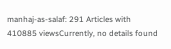manhaj-as-salaf: 291 Articles with 410885 viewsCurrently, no details found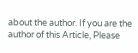about the author. If you are the author of this Article, Please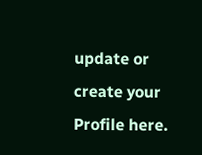update or create your Profile here.